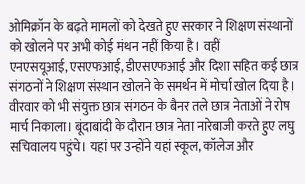ओमिक्रॉन के बढ़ते मामलों को देखते हुए सरकार ने शिक्षण संस्थानों को खोलने पर अभी कोई मंथन नहीं किया है। वहीं
एनएसयूआई, एसएफआई, डीएसएफआई और दिशा सहित कई छात्र संगठनों ने शिक्षण संस्थान खोलने के समर्थन में मोर्चा खोल दिया है। वीरवार को भी संयुक्त छात्र संगठन के बैनर तले छात्र नेताओं ने रोष मार्च निकाला। बूंदाबांदी के दौरान छात्र नेता नारेबाजी करते हुए लघु सचिवालय पहुंचे। यहां पर उन्होंने यहां स्कूल, कॉलेज और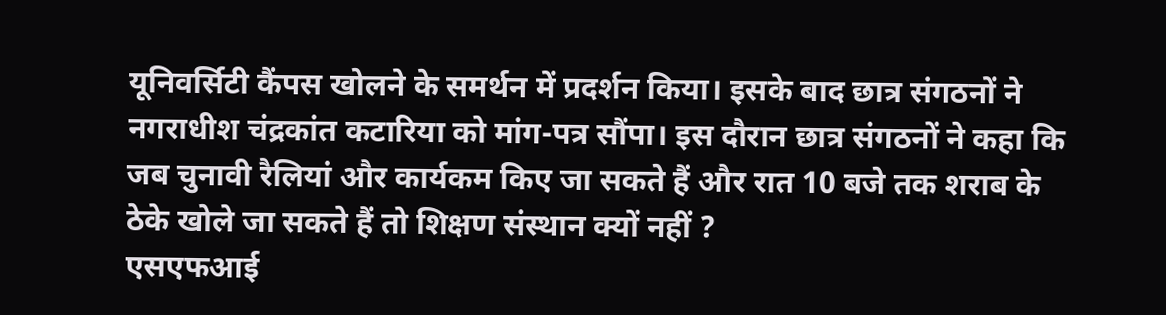यूनिवर्सिटी कैंपस खोलने के समर्थन में प्रदर्शन किया। इसके बाद छात्र संगठनों ने नगराधीश चंद्रकांत कटारिया को मांग-पत्र सौंपा। इस दौरान छात्र संगठनों ने कहा कि जब चुनावी रैलियां और कार्यकम किए जा सकते हैं और रात 10 बजे तक शराब के ठेके खोले जा सकते हैं तो शिक्षण संस्थान क्यों नहीं ?
एसएफआई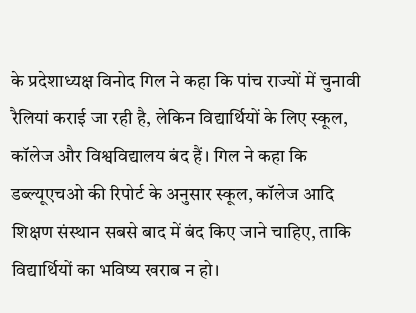के प्रदेशाध्यक्ष विनोद गिल ने कहा कि पांच राज्यों में चुनावी रैलियां कराई जा रही है, लेकिन विद्यार्थियों के लिए स्कूल, कॉलेज और विश्वविद्यालय बंद हैं। गिल ने कहा कि डब्ल्यूएचओ की रिपोर्ट के अनुसार स्कूल, कॉलेज आदि शिक्षण संस्थान सबसे बाद में बंद किए जाने चाहिए, ताकि विद्यार्थियों का भविष्य खराब न हो।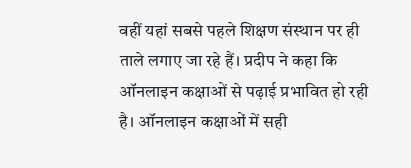वहीं यहां सबसे पहले शिक्षण संस्थान पर ही ताले लगाए जा रहे हैं। प्रदीप ने कहा कि ऑनलाइन कक्षाओं से पढ़ाई प्रभावित हो रही है। ऑनलाइन कक्षाओं में सही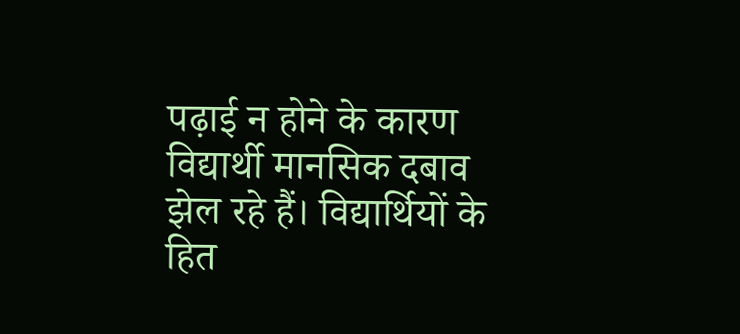पढ़ाई न होने के कारण विद्यार्थी मानसिक दबाव झेल रहे हैं। विद्यार्थियों के हित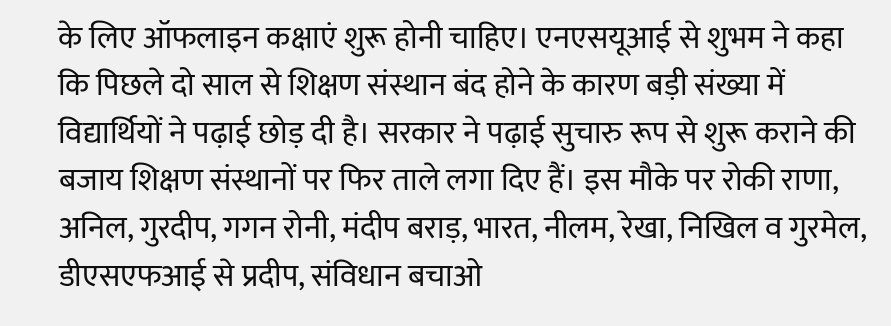के लिए ऑफलाइन कक्षाएं शुरू होनी चाहिए। एनएसयूआई से शुभम ने कहा कि पिछले दो साल से शिक्षण संस्थान बंद होने के कारण बड़ी संख्या में विद्यार्थियों ने पढ़ाई छोड़ दी है। सरकार ने पढ़ाई सुचारु रूप से शुरू कराने की बजाय शिक्षण संस्थानों पर फिर ताले लगा दिए हैं। इस मौके पर रोकी राणा, अनिल, गुरदीप, गगन रोनी, मंदीप बराड़, भारत, नीलम, रेखा, निखिल व गुरमेल, डीएसएफआई से प्रदीप, संविधान बचाओ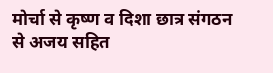मोर्चा से कृष्ण व दिशा छात्र संगठन से अजय सहित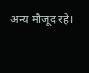अन्य मौजूद रहे।